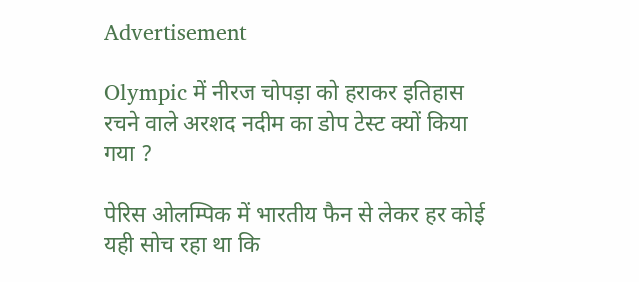Advertisement

Olympic में नीरज चोपड़ा को हराकर इतिहास रचने वाले अरशद नदीम का डोप टेस्ट क्यों किया गया ?

पेरिस ओलम्पिक में भारतीय फैन से लेकर हर कोई यही सोच रहा था कि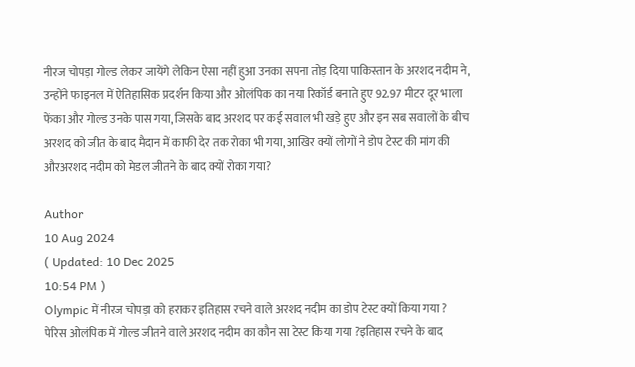नीरज चोपड़ा गोल्ड लेकर जायेंगे लेकिन ऐसा नहीं हुआ उनका सपना तोड़ दिया पाकिस्तान के अरशद नदीम ने, उन्होंने फाइनल में ऐतिहासिक प्रदर्शन किया और ओलंपिक का नया रिकॉर्ड बनाते हुए 92.97 मीटर दूर भाला फेंका और गोल्ड उनके पास गया, जिसके बाद अरशद पर कई सवाल भी खड़े हुए और इन सब सवालों के बीच अरशद को जीत के बाद मैदान में काफी देर तक रोका भी गया, आखिर क्यों लोगों ने डोप टेस्ट की मांग की औरअरशद नदीम को मेडल जीतने के बाद क्यों रोका गया?

Author
10 Aug 2024
( Updated: 10 Dec 2025
10:54 PM )
Olympic में नीरज चोपड़ा को हराकर इतिहास रचने वाले अरशद नदीम का डोप टेस्ट क्यों किया गया ?
पेरिस ओलंपिक में गोल्ड जीतने वाले अरशद नदीम का कौन सा टेस्ट किया गया ?इतिहास रचने के बाद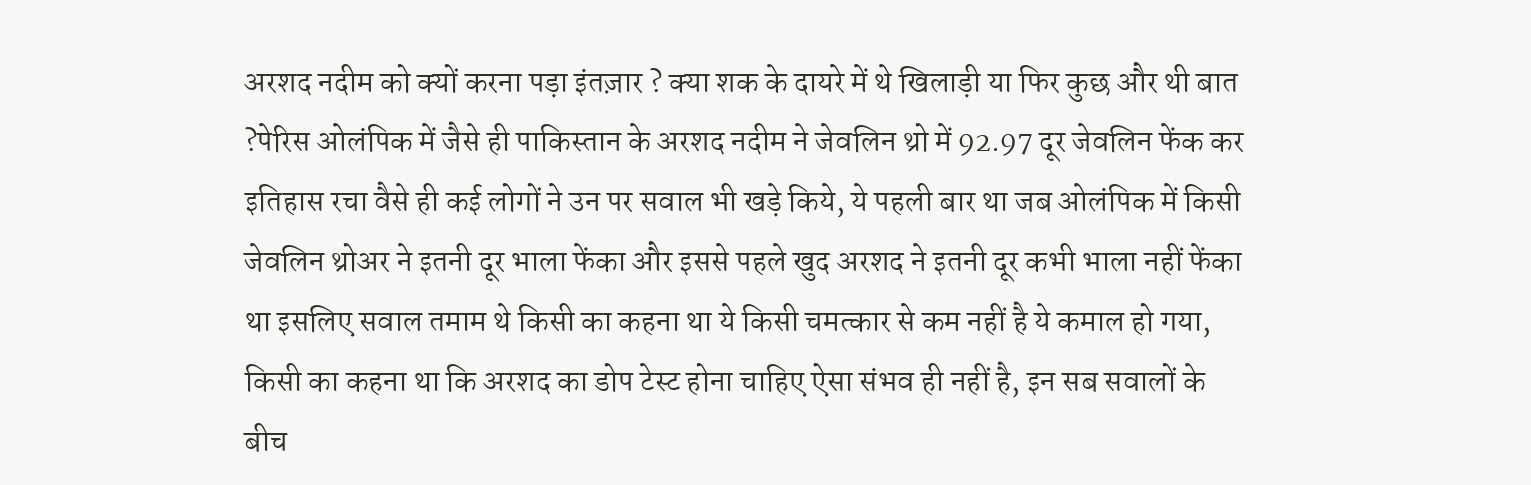अरशद नदीम को क्यों करना पड़ा इंतज़ार ? क्या शक के दायरे में थे खिलाड़ी या फिर कुछ और थी बात ?पेरिस ओलंपिक में जैसे ही पाकिस्तान के अरशद नदीम ने जेवलिन थ्रो में 92.97 दूर जेवलिन फेंक कर इतिहास रचा वैसे ही कई लोगों ने उन पर सवाल भी खड़े किये, ये पहली बार था जब ओलंपिक में किसी जेवलिन थ्रोअर ने इतनी दूर भाला फेंका और इससे पहले खुद अरशद ने इतनी दूर कभी भाला नहीं फेंका था इसलिए सवाल तमाम थे किसी का कहना था ये किसी चमत्कार से कम नहीं है ये कमाल हो गया, किसी का कहना था कि अरशद का डोप टेस्ट होना चाहिए ऐसा संभव ही नहीं है, इन सब सवालों के बीच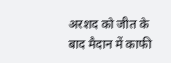अरशद को जीत के बाद मैदान में काफी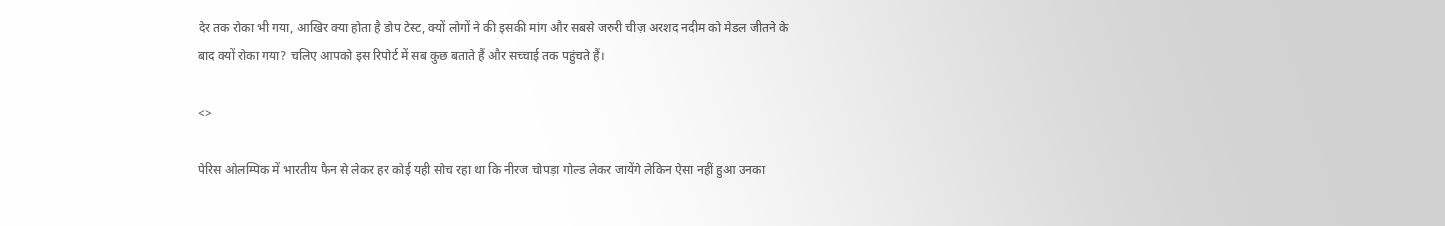देर तक रोका भी गया, आखिर क्या होता है डोप टेस्ट, क्यों लोगों ने की इसकी मांग और सबसे जरुरी चीज़ अरशद नदीम को मेडल जीतने के बाद क्यों रोका गया? चलिए आपको इस रिपोर्ट में सब कुछ बताते हैं और सच्चाई तक पहुंचते हैं।

<>

पेरिस ओलम्पिक में भारतीय फैन से लेकर हर कोई यही सोच रहा था कि नीरज चोपड़ा गोल्ड लेकर जायेंगे लेकिन ऐसा नहीं हुआ उनका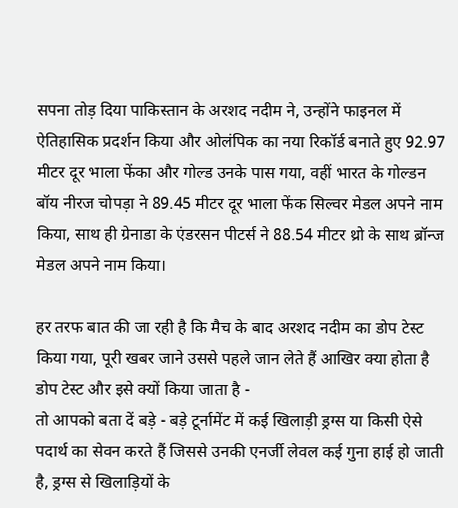सपना तोड़ दिया पाकिस्तान के अरशद नदीम ने, उन्होंने फाइनल में ऐतिहासिक प्रदर्शन किया और ओलंपिक का नया रिकॉर्ड बनाते हुए 92.97 मीटर दूर भाला फेंका और गोल्ड उनके पास गया, वहीं भारत के गोल्डन बॉय नीरज चोपड़ा ने 89.45 मीटर दूर भाला फेंक सिल्वर मेडल अपने नाम किया, साथ ही ग्रेनाडा के एंडरसन पीटर्स ने 88.54 मीटर थ्रो के साथ ब्रॉन्ज मेडल अपने नाम किया।

हर तरफ बात की जा रही है कि मैच के बाद अरशद नदीम का डोप टेस्ट किया गया, पूरी खबर जाने उससे पहले जान लेते हैं आखिर क्या होता है डोप टेस्ट और इसे क्यों किया जाता है -
तो आपको बता दें बड़े - बड़े टूर्नामेंट में कई खिलाड़ी ड्रग्स या किसी ऐसे पदार्थ का सेवन करते हैं जिससे उनकी एनर्जी लेवल कई गुना हाई हो जाती है, ड्रग्स से खिलाड़ियों के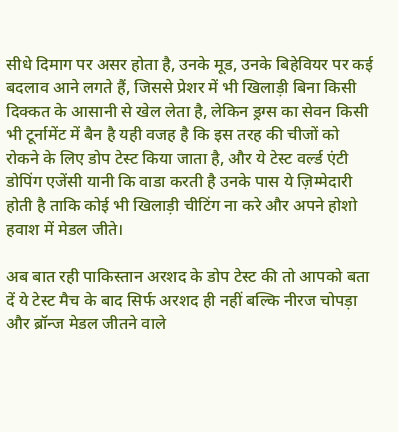सीधे दिमाग पर असर होता है, उनके मूड, उनके बिहेवियर पर कई बदलाव आने लगते हैं, जिससे प्रेशर में भी खिलाड़ी बिना किसी दिक्कत के आसानी से खेल लेता है, लेकिन ड्रग्स का सेवन किसी भी टूर्नामेंट में बैन है यही वजह है कि इस तरह की चीजों को रोकने के लिए डोप टेस्ट किया जाता है, और ये टेस्ट वर्ल्ड एंटी डोपिंग एजेंसी यानी कि वाडा करती है उनके पास ये ज़िम्मेदारी होती है ताकि कोई भी खिलाड़ी चीटिंग ना करे और अपने होशो हवाश में मेडल जीते।

अब बात रही पाकिस्तान अरशद के डोप टेस्ट की तो आपको बता दें ये टेस्ट मैच के बाद सिर्फ अरशद ही नहीं बल्कि नीरज चोपड़ा और ब्रॉन्ज मेडल जीतने वाले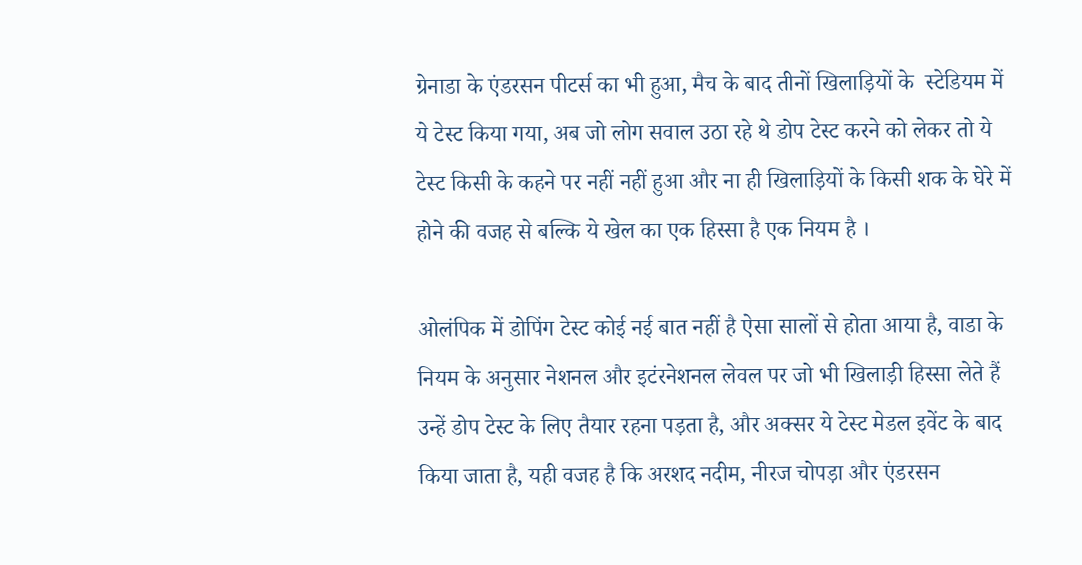ग्रेनाडा के एंडरसन पीटर्स का भी हुआ, मैच के बाद तीनों खिलाड़ियों के  स्टेडियम में ये टेस्ट किया गया, अब जो लोग सवाल उठा रहे थे डोप टेस्ट करने को लेकर तो ये टेस्ट किसी के कहने पर नहीं नहीं हुआ और ना ही खिलाड़ियों के किसी शक के घेरे में होने की वजह से बल्कि ये खेल का एक हिस्सा है एक नियम है ।

ओलंपिक में डोपिंग टेस्ट कोई नई बात नहीं है ऐसा सालों से होता आया है, वाडा के नियम के अनुसार नेशनल और इटंरनेशनल लेवल पर जो भी खिलाड़ी हिस्सा लेते हैं उन्हें डोप टेस्ट के लिए तैयार रहना पड़ता है, और अक्सर ये टेस्ट मेडल इवेंट के बाद किया जाता है, यही वजह है कि अरशद नदीम, नीरज चोपड़ा और एंडरसन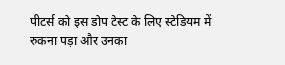पीटर्स को इस डोप टेस्ट के लिए स्टेडियम में रुकना पड़ा और उनका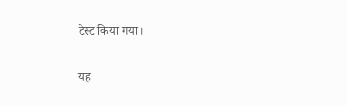टेस्ट किया गया।

यह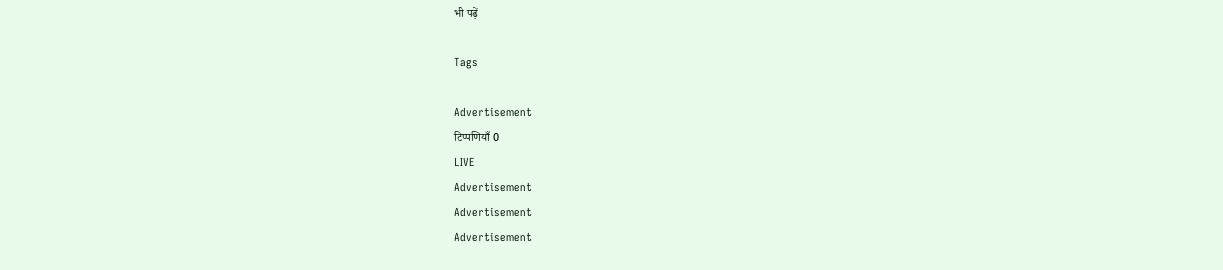भी पढ़ें

Tags

Advertisement
टिप्पणियाँ 0
LIVE
Advertisement
Advertisement
Advertisement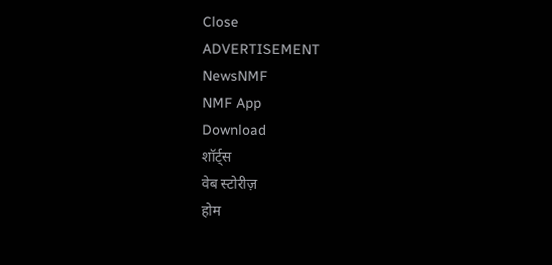Close
ADVERTISEMENT
NewsNMF
NMF App
Download
शॉर्ट्स
वेब स्टोरीज़
होम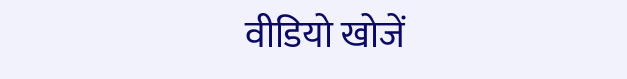वीडियो खोजें